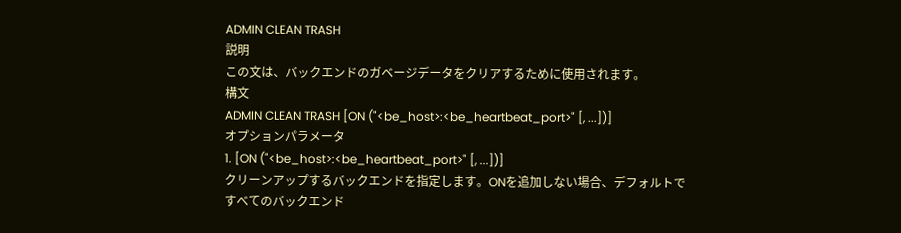ADMIN CLEAN TRASH
説明
この文は、バックエンドのガベージデータをクリアするために使用されます。
構文
ADMIN CLEAN TRASH [ON ("<be_host>:<be_heartbeat_port>" [, ...])]
オプションパラメータ
1. [ON ("<be_host>:<be_heartbeat_port>" [, ...])]
クリーンアップするバックエンドを指定します。ONを追加しない場合、デフォルトですべてのバックエンド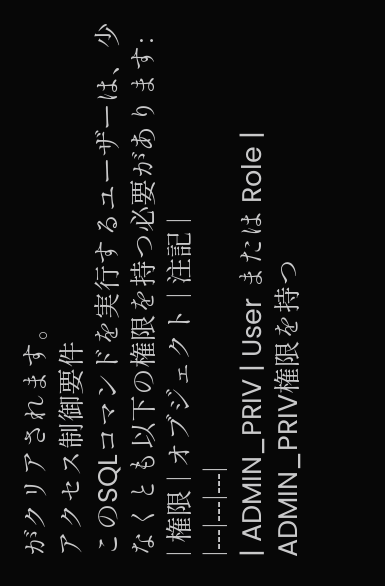がクリアされます。
アクセス制御要件
このSQLコマンドを実行するユーザーは、少なくとも以下の権限を持つ必要があります:
| 権限 | オブジェクト | 注記 |
|---|---|---|
| ADMIN_PRIV | User または Role | ADMIN_PRIV権限を持つ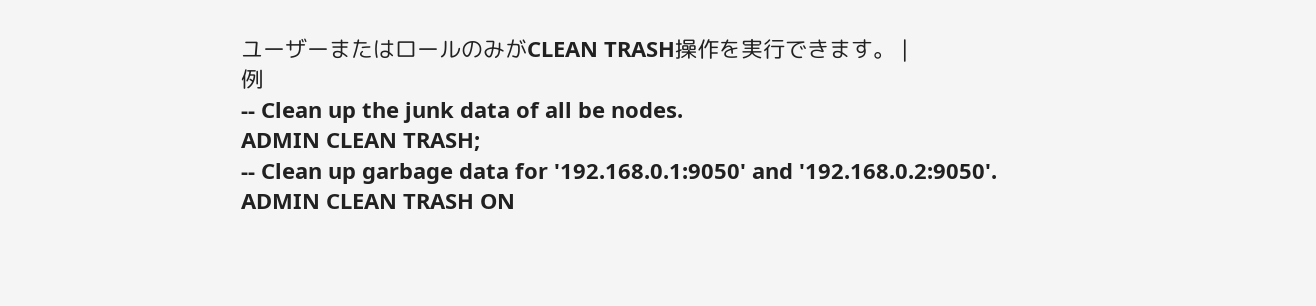ユーザーまたはロールのみがCLEAN TRASH操作を実行できます。 |
例
-- Clean up the junk data of all be nodes.
ADMIN CLEAN TRASH;
-- Clean up garbage data for '192.168.0.1:9050' and '192.168.0.2:9050'.
ADMIN CLEAN TRASH ON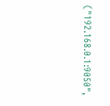("192.168.0.1:9050",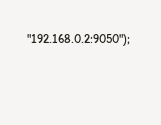"192.168.0.2:9050");